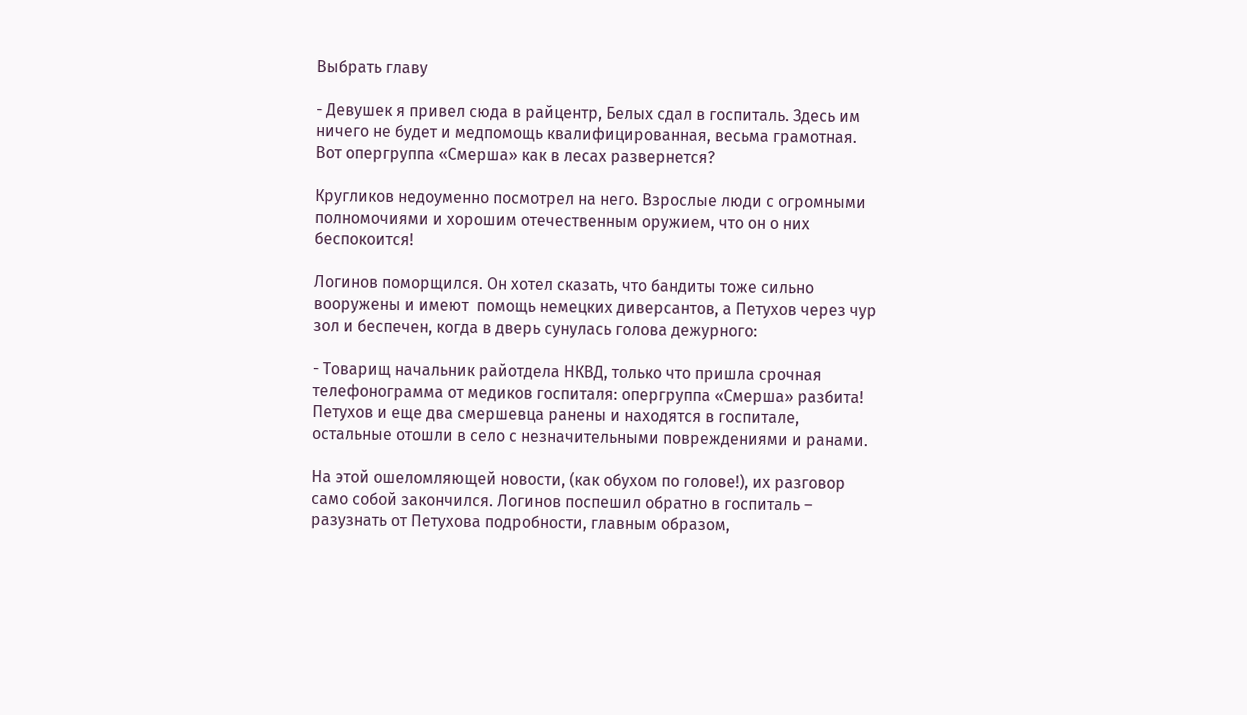Выбрать главу

- Девушек я привел сюда в райцентр, Белых сдал в госпиталь. Здесь им ничего не будет и медпомощь квалифицированная, весьма грамотная. Вот опергруппа «Смерша» как в лесах развернется?

Кругликов недоуменно посмотрел на него. Взрослые люди с огромными полномочиями и хорошим отечественным оружием, что он о них беспокоится!

Логинов поморщился. Он хотел сказать, что бандиты тоже сильно вооружены и имеют  помощь немецких диверсантов, а Петухов через чур зол и беспечен, когда в дверь сунулась голова дежурного:

- Товарищ начальник райотдела НКВД, только что пришла срочная телефонограмма от медиков госпиталя: опергруппа «Смерша» разбита! Петухов и еще два смершевца ранены и находятся в госпитале, остальные отошли в село с незначительными повреждениями и ранами.

На этой ошеломляющей новости, (как обухом по голове!), их разговор само собой закончился. Логинов поспешил обратно в госпиталь – разузнать от Петухова подробности, главным образом,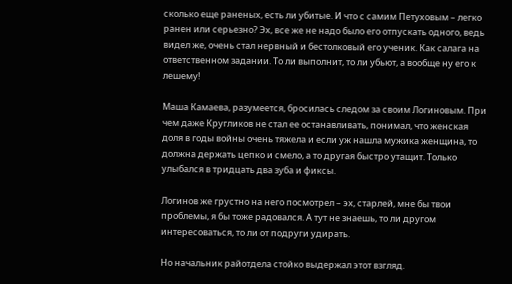сколько еще раненых, есть ли убитые. И что с самим Петуховым – легко ранен или серьезно? Эх, все же не надо было его отпускать одного, ведь видел же, очень стал нервный и бестолковый его ученик. Как салага на ответственном задании. То ли выполнит, то ли убьют, а вообще ну его к лешему!

Маша Камаева, разумеется, бросилась следом за своим Логиновым. При чем даже Кругликов не стал ее останавливать, понимал, что женская доля в годы войны очень тяжела и если уж нашла мужика женщина, то должна держать цепко и смело, а то другая быстро утащит. Только улыбался в тридцать два зуба и фиксы.

Логинов же грустно на него посмотрел – эх, старлей, мне бы твои проблемы, я бы тоже радовался. А тут не знаешь, то ли другом интересоваться, то ли от подруги удирать.

Но начальник райотдела стойко выдержал этот взгляд.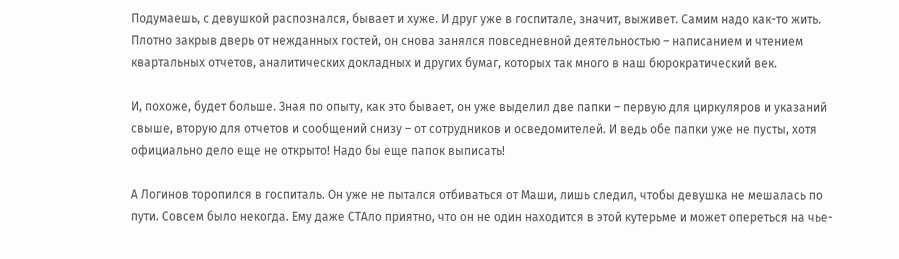Подумаешь, с девушкой распознался, бывает и хуже. И друг уже в госпитале, значит, выживет. Самим надо как-то жить. Плотно закрыв дверь от нежданных гостей, он снова занялся повседневной деятельностью – написанием и чтением квартальных отчетов, аналитических докладных и других бумаг, которых так много в наш бюрократический век.

И, похоже, будет больше. Зная по опыту, как это бывает, он уже выделил две папки – первую для циркуляров и указаний свыше, вторую для отчетов и сообщений снизу – от сотрудников и осведомителей. И ведь обе папки уже не пусты, хотя официально дело еще не открыто! Надо бы еще папок выписать!

А Логинов торопился в госпиталь. Он уже не пытался отбиваться от Маши, лишь следил, чтобы девушка не мешалась по пути. Совсем было некогда. Ему даже СТАло приятно, что он не один находится в этой кутерьме и может опереться на чье-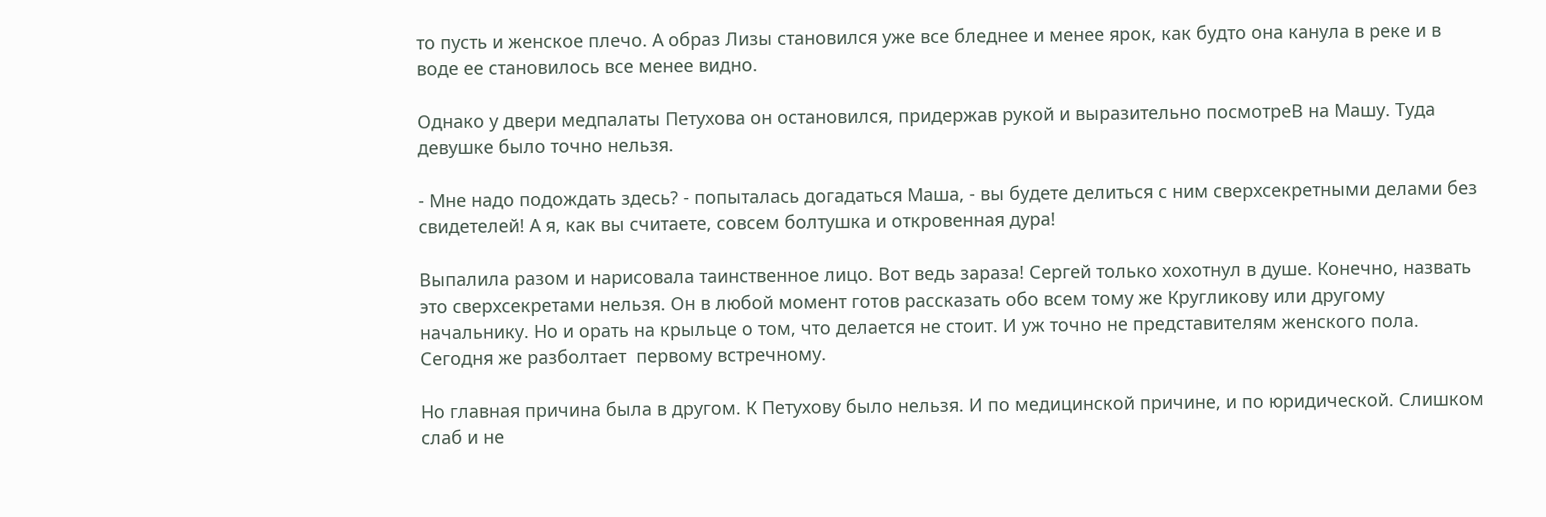то пусть и женское плечо. А образ Лизы становился уже все бледнее и менее ярок, как будто она канула в реке и в воде ее становилось все менее видно.

Однако у двери медпалаты Петухова он остановился, придержав рукой и выразительно посмотреВ на Машу. Туда девушке было точно нельзя.

- Мне надо подождать здесь? - попыталась догадаться Маша, - вы будете делиться с ним сверхсекретными делами без свидетелей! А я, как вы считаете, совсем болтушка и откровенная дура!

Выпалила разом и нарисовала таинственное лицо. Вот ведь зараза! Сергей только хохотнул в душе. Конечно, назвать это сверхсекретами нельзя. Он в любой момент готов рассказать обо всем тому же Кругликову или другому начальнику. Но и орать на крыльце о том, что делается не стоит. И уж точно не представителям женского пола. Сегодня же разболтает  первому встречному.

Но главная причина была в другом. К Петухову было нельзя. И по медицинской причине, и по юридической. Слишком слаб и не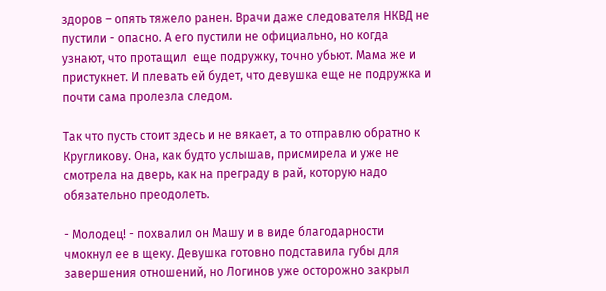здоров – опять тяжело ранен. Врачи даже следователя НКВД не пустили - опасно. А его пустили не официально, но когда узнают, что протащил  еще подружку, точно убьют. Мама же и пристукнет. И плевать ей будет, что девушка еще не подружка и почти сама пролезла следом.

Так что пусть стоит здесь и не вякает, а то отправлю обратно к Кругликову. Она, как будто услышав, присмирела и уже не смотрела на дверь, как на преграду в рай, которую надо обязательно преодолеть.

- Молодец! - похвалил он Машу и в виде благодарности чмокнул ее в щеку. Девушка готовно подставила губы для завершения отношений, но Логинов уже осторожно закрыл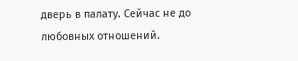дверь в палату. Сейчас не до любовных отношений.